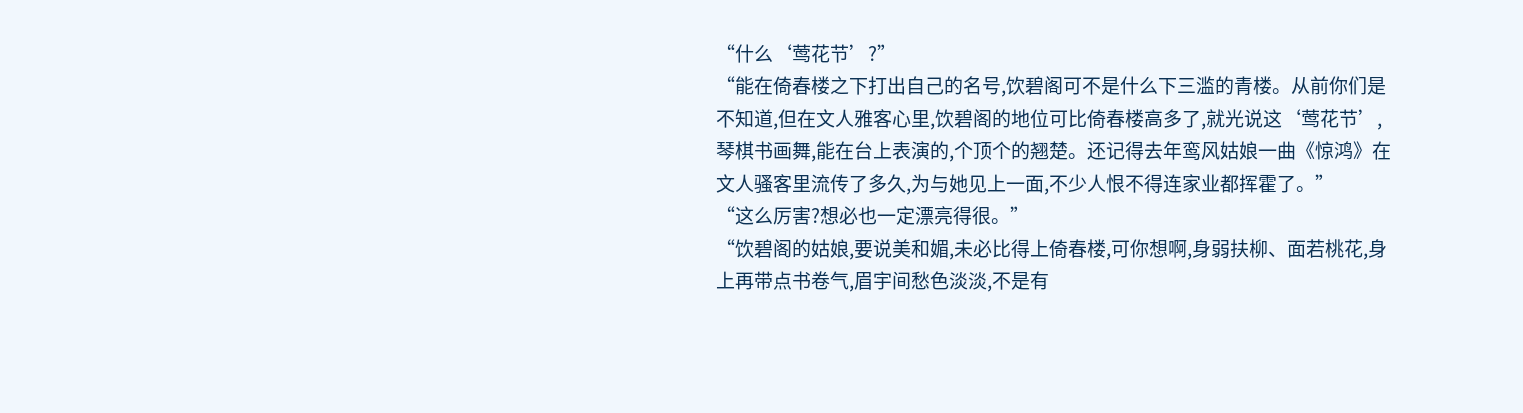“什么‘莺花节’?”
“能在倚春楼之下打出自己的名号,饮碧阁可不是什么下三滥的青楼。从前你们是不知道,但在文人雅客心里,饮碧阁的地位可比倚春楼高多了,就光说这‘莺花节’,琴棋书画舞,能在台上表演的,个顶个的翘楚。还记得去年鸾风姑娘一曲《惊鸿》在文人骚客里流传了多久,为与她见上一面,不少人恨不得连家业都挥霍了。”
“这么厉害?想必也一定漂亮得很。”
“饮碧阁的姑娘,要说美和媚,未必比得上倚春楼,可你想啊,身弱扶柳、面若桃花,身上再带点书卷气,眉宇间愁色淡淡,不是有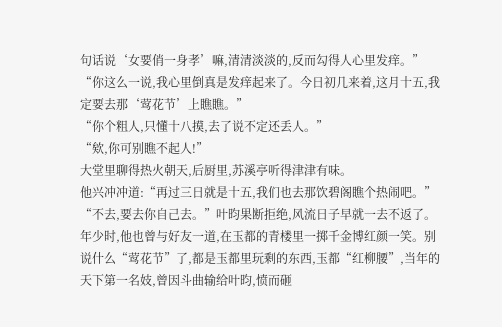句话说‘女要俏一身孝’嘛,清清淡淡的,反而勾得人心里发痒。”
“你这么一说,我心里倒真是发痒起来了。今日初几来着,这月十五,我定要去那‘莺花节’上瞧瞧。”
“你个粗人,只懂十八摸,去了说不定还丢人。”
“欸,你可别瞧不起人!”
大堂里聊得热火朝天,后厨里,苏溪亭听得津津有味。
他兴冲冲道:“再过三日就是十五,我们也去那饮碧阁瞧个热闹吧。”
“不去,要去你自己去。”叶昀果断拒绝,风流日子早就一去不返了。年少时,他也曾与好友一道,在玉都的青楼里一掷千金博红颜一笑。别说什么“莺花节”了,都是玉都里玩剩的东西,玉都“红柳腰”,当年的天下第一名妓,曾因斗曲输给叶昀,愤而砸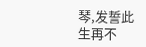琴,发誓此生再不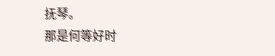抚琴。
那是何等好时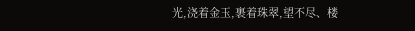光,浇着金玉,裹着珠翠,望不尽、楼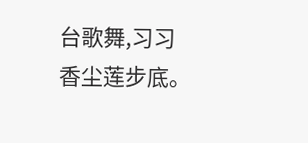台歌舞,习习香尘莲步底。